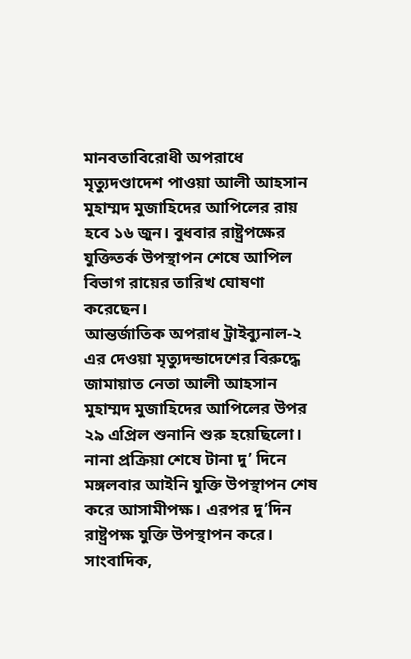মানবতাবিরোধী অপরাধে মৃত্যুদণ্ডাদেশ পাওয়া আলী আহসান মুহাম্মদ মুজাহিদের আপিলের রায় হবে ১৬ জুন। বুধবার রাষ্ট্রপক্ষের যুক্তিতর্ক উপস্থাপন শেষে আপিল বিভাগ রায়ের তারিখ ঘোষণা করেছেন।
আন্তর্জাতিক অপরাধ ট্রাইব্যুনাল-২ এর দেওয়া মৃত্যুদন্ডাদেশের বিরুদ্ধে জামায়াত নেতা আলী আহসান মুহাম্মদ মুজাহিদের আপিলের উপর ২৯ এপ্রিল শুনানি শুরু হয়েছিলো।
নানা প্রক্রিয়া শেষে টানা দু’ দিনে মঙ্গলবার আইনি যুক্তি উপস্থাপন শেষ করে আসামীপক্ষ। এরপর দু’দিন রাষ্ট্রপক্ষ যুক্তি উপস্থাপন করে।
সাংবাদিক,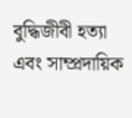বুদ্ধিজীবী হত্যা এবং সাম্প্রদায়িক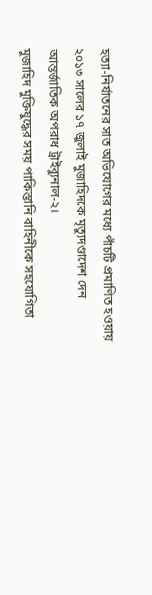হত্যা-নির্যাতনের সাত অভিযোগের মধ্যে পাঁচটি প্রমাণিত হওয়ায় ২০১৩ সালের ১৭ জুলাই মুজাহিদকে মৃত্যুদণ্ডাদেশ দেন আন্তর্জাতিক অপরাধ ট্রাইব্যুনাল-২।
মুজাহিদ মুক্তিযুদ্ধের সময় পাকিস্তানি বাহিনীকে সহযোগিতা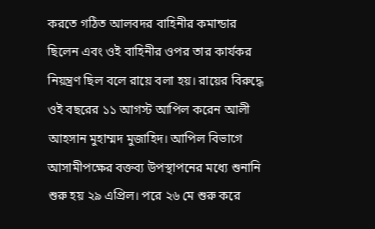করতে গঠিত আলবদর বাহিনীর কমান্ডার ছিলেন এবং ওই বাহিনীর ওপর তার কার্যকর নিয়ন্ত্রণ ছিল বলে রায়ে বলা হয়। রায়ের বিরুদ্ধে ওই বছরের ১১ আগস্ট আপিল করেন আলী আহসান মুহাম্মদ মুজাহিদ। আপিল বিভাগে আসামীপক্ষের বক্তব্য উপস্থাপনের মধ্যে শুনানি শুরু হয় ২৯ এপ্রিল। পরে ২৬ মে শুরু করে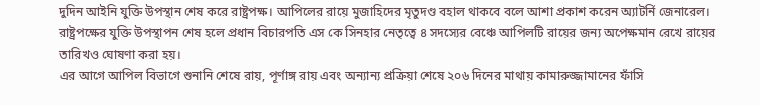দুদিন আইনি যুক্তি উপস্থান শেষ করে রাষ্ট্রপক্ষ। আপিলের রায়ে মুজাহিদের মৃতুদণ্ড বহাল থাকবে বলে আশা প্রকাশ করেন অ্যাটর্নি জেনারেল।
রাষ্ট্রপক্ষের যুক্তি উপস্থাপন শেষ হলে প্রধান বিচারপতি এস কে সিনহার নেতৃত্বে ৪ সদস্যের বেঞ্চে আপিলটি রায়ের জন্য অপেক্ষমান রেখে রায়ের তারিখও ঘোষণা করা হয়।
এর আগে আপিল বিভাগে শুনানি শেষে রায়, পূর্ণাঙ্গ রায় এবং অন্যান্য প্রক্রিয়া শেষে ২০৬ দিনের মাথায় কামারুজ্জামানের ফাঁসি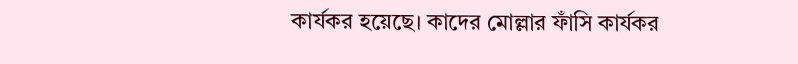কার্যকর হয়েছে। কাদের মোল্লার ফাঁসি কার্যকর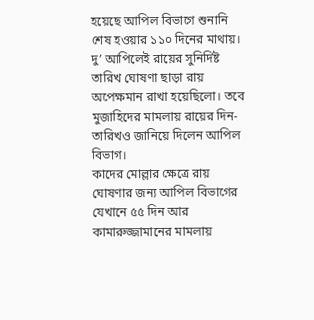হয়েছে আপিল বিভাগে শুনানি শেষ হওয়ার ১১০ দিনের মাথায়।
দু’ আপিলেই রায়ের সুনির্দিষ্ট তারিখ ঘোষণা ছাড়া রায় অপেক্ষমান রাখা হয়েছিলো। তবে মুজাহিদের মামলায় রায়ের দিন-তারিখও জানিয়ে দিলেন আপিল বিভাগ।
কাদের মোল্লার ক্ষেত্রে রায় ঘোষণার জন্য আপিল বিভাগের যেখানে ৫৫ দিন আর কামারুজ্জামানের মামলায়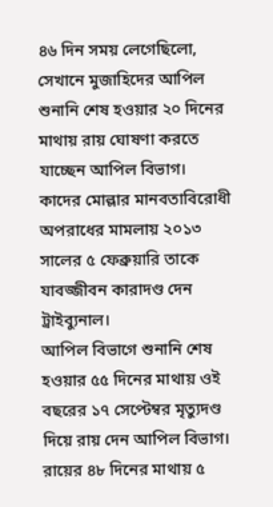৪৬ দিন সময় লেগেছিলো, সেখানে মুজাহিদের আপিল শুনানি শেষ হওয়ার ২০ দিনের মাথায় রায় ঘোষণা করতে যাচ্ছেন আপিল বিভাগ।
কাদের মোল্লার মানবতাবিরোধী অপরাধের মামলায় ২০১৩ সালের ৫ ফেব্রুয়ারি তাকে যাবজ্জীবন কারাদণ্ড দেন ট্রাইব্যুনাল।
আপিল বিভাগে শুনানি শেষ হওয়ার ৫৫ দিনের মাথায় ওই বছরের ১৭ সেপ্টেম্বর মৃত্যুদণ্ড দিয়ে রায় দেন আপিল বিভাগ। রায়ের ৪৮ দিনের মাথায় ৫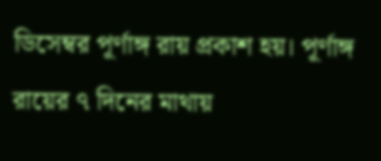ডিসেম্বর পূর্ণাঙ্গ রায় প্রকাশ হয়। পূর্ণাঙ্গ রায়ের ৭ দিনের মাথায়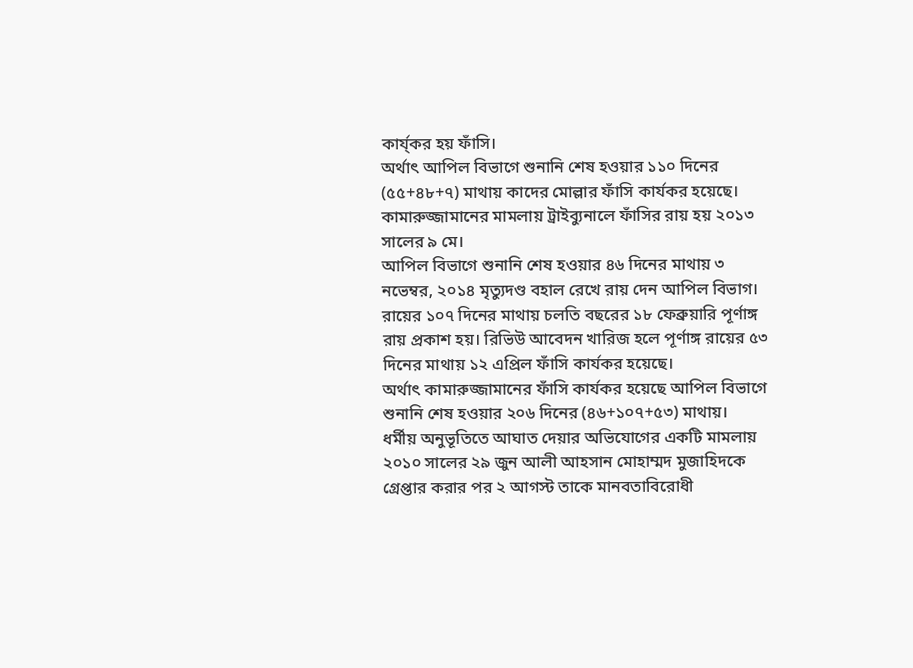কার্য্কর হয় ফাঁসি।
অর্থাৎ আপিল বিভাগে শুনানি শেষ হওয়ার ১১০ দিনের (৫৫+৪৮+৭) মাথায় কাদের মোল্লার ফাঁসি কার্যকর হয়েছে।
কামারুজ্জামানের মামলায় ট্রাইব্যুনালে ফাঁসির রায় হয় ২০১৩ সালের ৯ মে।
আপিল বিভাগে শুনানি শেষ হওয়ার ৪৬ দিনের মাথায় ৩ নভেম্বর, ২০১৪ মৃত্যুদণ্ড বহাল রেখে রায় দেন আপিল বিভাগ। রায়ের ১০৭ দিনের মাথায় চলতি বছরের ১৮ ফেব্রুয়ারি পূর্ণাঙ্গ রায় প্রকাশ হয়। রিভিউ আবেদন খারিজ হলে পূর্ণাঙ্গ রায়ের ৫৩ দিনের মাথায় ১২ এপ্রিল ফাঁসি কার্যকর হয়েছে।
অর্থাৎ কামারুজ্জামানের ফাঁসি কার্যকর হয়েছে আপিল বিভাগে শুনানি শেষ হওয়ার ২০৬ দিনের (৪৬+১০৭+৫৩) মাথায়।
ধর্মীয় অনুভূতিতে আঘাত দেয়ার অভিযোগের একটি মামলায় ২০১০ সালের ২৯ জুন আলী আহসান মোহাম্মদ মুজাহিদকে গ্রেপ্তার করার পর ২ আগস্ট তাকে মানবতাবিরোধী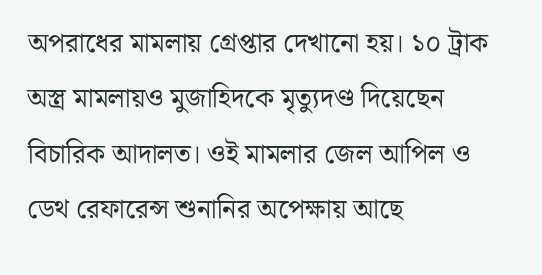অপরাধের মামলায় গ্রেপ্তার দেখানো হয়। ১০ ট্রাক অস্ত্র মামলায়ও মুজাহিদকে মৃত্যুদণ্ড দিয়েছেন বিচারিক আদালত। ওই মামলার জেল আপিল ও ডেথ রেফারেন্স শুনানির অপেক্ষায় আছে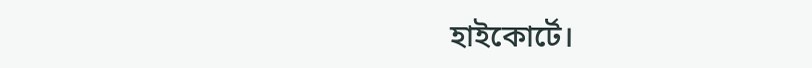হাইকোর্টে।